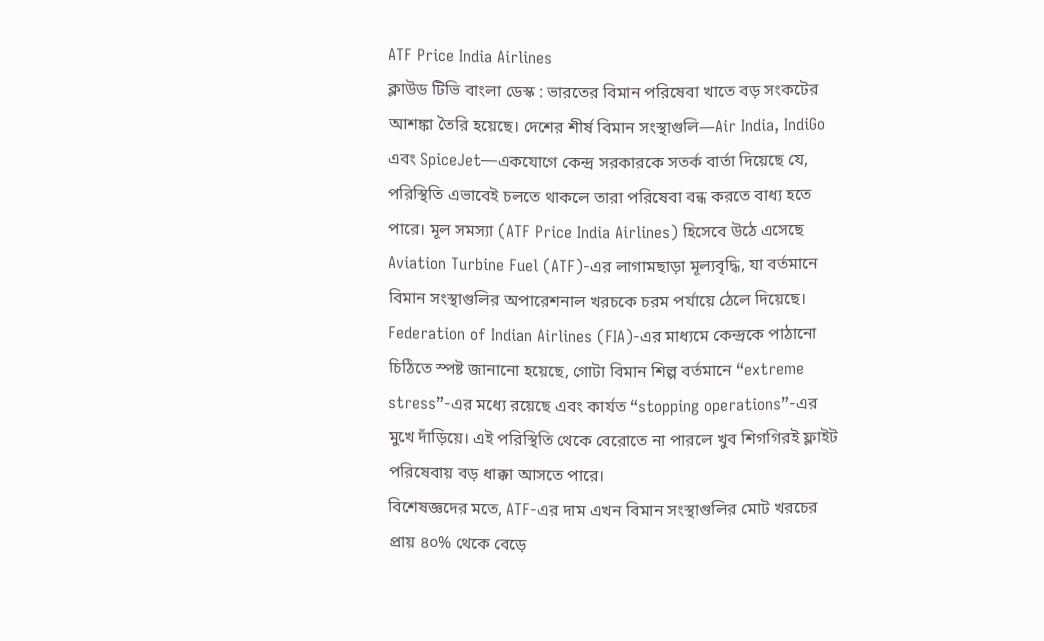ATF Price India Airlines
ক্লাউড টিভি বাংলা ডেস্ক : ভারতের বিমান পরিষেবা খাতে বড় সংকটের আশঙ্কা তৈরি হয়েছে। দেশের শীর্ষ বিমান সংস্থাগুলি—Air India, IndiGo এবং SpiceJet—একযোগে কেন্দ্র সরকারকে সতর্ক বার্তা দিয়েছে যে, পরিস্থিতি এভাবেই চলতে থাকলে তারা পরিষেবা বন্ধ করতে বাধ্য হতে পারে। মূল সমস্যা (ATF Price India Airlines) হিসেবে উঠে এসেছে Aviation Turbine Fuel (ATF)-এর লাগামছাড়া মূল্যবৃদ্ধি, যা বর্তমানে বিমান সংস্থাগুলির অপারেশনাল খরচকে চরম পর্যায়ে ঠেলে দিয়েছে।
Federation of Indian Airlines (FIA)-এর মাধ্যমে কেন্দ্রকে পাঠানো চিঠিতে স্পষ্ট জানানো হয়েছে, গোটা বিমান শিল্প বর্তমানে “extreme stress”-এর মধ্যে রয়েছে এবং কার্যত “stopping operations”-এর মুখে দাঁড়িয়ে। এই পরিস্থিতি থেকে বেরোতে না পারলে খুব শিগগিরই ফ্লাইট পরিষেবায় বড় ধাক্কা আসতে পারে।
বিশেষজ্ঞদের মতে, ATF-এর দাম এখন বিমান সংস্থাগুলির মোট খরচের প্রায় ৪০% থেকে বেড়ে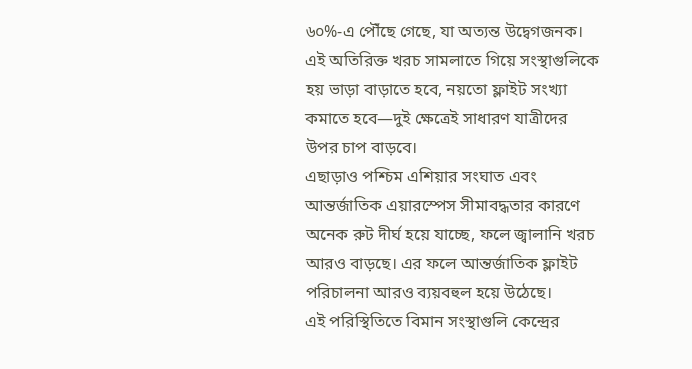৬০%-এ পৌঁছে গেছে, যা অত্যন্ত উদ্বেগজনক। এই অতিরিক্ত খরচ সামলাতে গিয়ে সংস্থাগুলিকে হয় ভাড়া বাড়াতে হবে, নয়তো ফ্লাইট সংখ্যা কমাতে হবে—দুই ক্ষেত্রেই সাধারণ যাত্রীদের উপর চাপ বাড়বে।
এছাড়াও পশ্চিম এশিয়ার সংঘাত এবং আন্তর্জাতিক এয়ারস্পেস সীমাবদ্ধতার কারণে অনেক রুট দীর্ঘ হয়ে যাচ্ছে, ফলে জ্বালানি খরচ আরও বাড়ছে। এর ফলে আন্তর্জাতিক ফ্লাইট পরিচালনা আরও ব্যয়বহুল হয়ে উঠেছে।
এই পরিস্থিতিতে বিমান সংস্থাগুলি কেন্দ্রের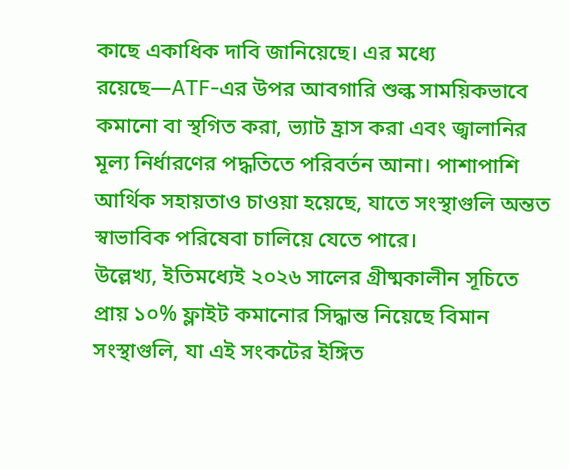কাছে একাধিক দাবি জানিয়েছে। এর মধ্যে রয়েছে—ATF-এর উপর আবগারি শুল্ক সাময়িকভাবে কমানো বা স্থগিত করা, ভ্যাট হ্রাস করা এবং জ্বালানির মূল্য নির্ধারণের পদ্ধতিতে পরিবর্তন আনা। পাশাপাশি আর্থিক সহায়তাও চাওয়া হয়েছে, যাতে সংস্থাগুলি অন্তত স্বাভাবিক পরিষেবা চালিয়ে যেতে পারে।
উল্লেখ্য, ইতিমধ্যেই ২০২৬ সালের গ্রীষ্মকালীন সূচিতে প্রায় ১০% ফ্লাইট কমানোর সিদ্ধান্ত নিয়েছে বিমান সংস্থাগুলি, যা এই সংকটের ইঙ্গিত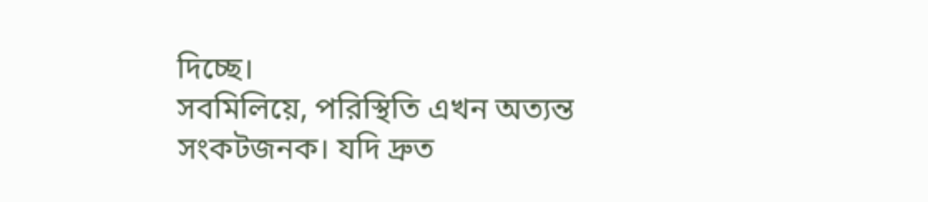দিচ্ছে।
সবমিলিয়ে, পরিস্থিতি এখন অত্যন্ত সংকটজনক। যদি দ্রুত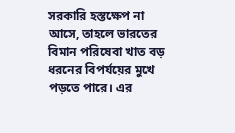সরকারি হস্তক্ষেপ না আসে, তাহলে ভারতের বিমান পরিষেবা খাত বড় ধরনের বিপর্যয়ের মুখে পড়তে পারে। এর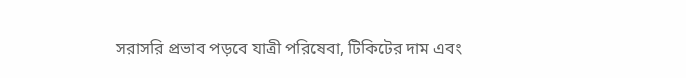সরাসরি প্রভাব পড়বে যাত্রী পরিষেবা, টিকিটের দাম এবং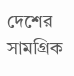দেশের সামগ্রিক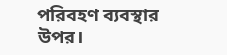পরিবহণ ব্যবস্থার উপর।